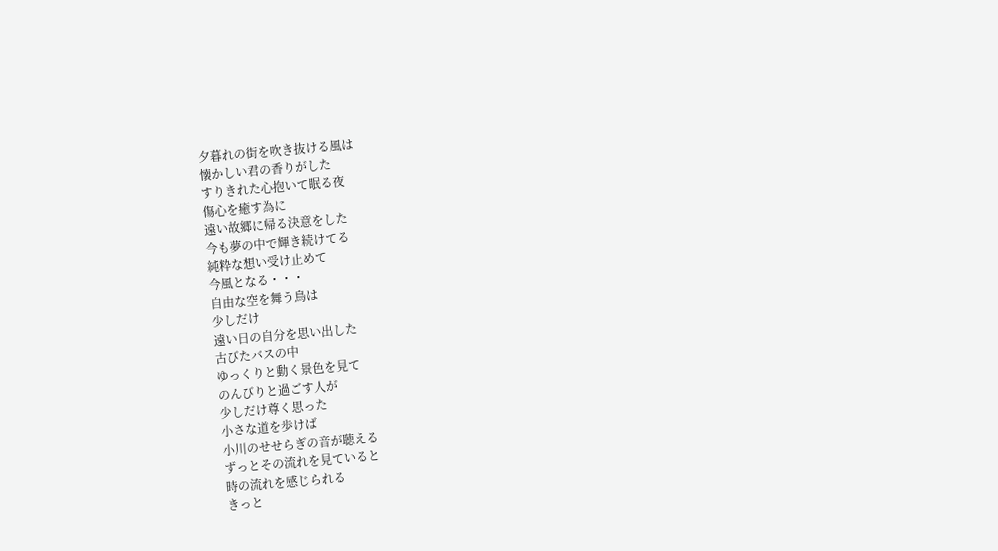夕暮れの街を吹き抜ける風は
懐かしい君の香りがした
すりきれた心抱いて眠る夜
傷心を癒す為に
遠い故郷に帰る決意をした
今も夢の中で輝き続けてる
純粋な想い受け止めて
今風となる・・・
自由な空を舞う鳥は
少しだけ
遠い日の自分を思い出した
古びたバスの中
ゆっくりと動く景色を見て
のんびりと過ごす人が
少しだけ尊く思った
小さな道を歩けば
小川のせせらぎの音が聴える
ずっとその流れを見ていると
時の流れを感じられる
きっと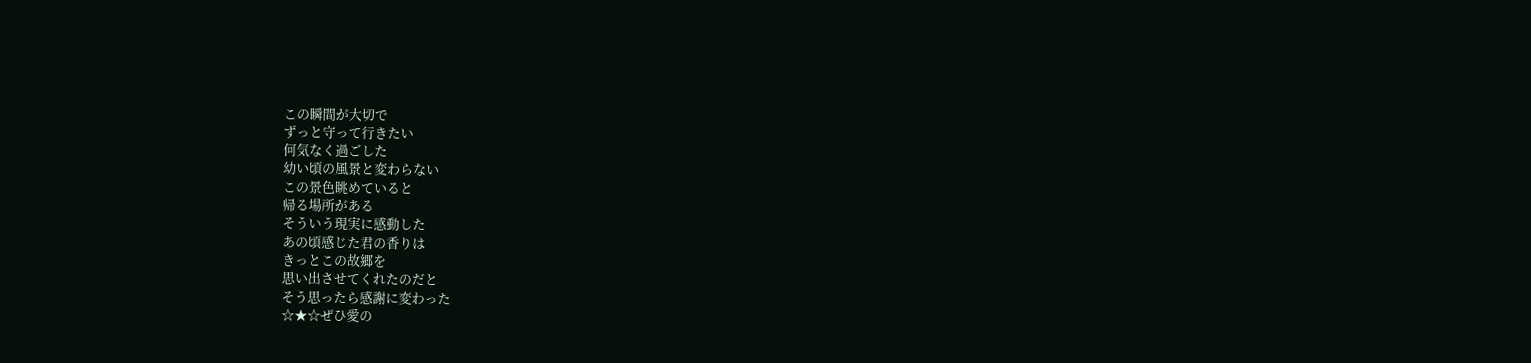この瞬間が大切で
ずっと守って行きたい
何気なく過ごした
幼い頃の風景と変わらない
この景色眺めていると
帰る場所がある
そういう現実に感動した
あの頃感じた君の香りは
きっとこの故郷を
思い出させてくれたのだと
そう思ったら感謝に変わった
☆★☆ぜひ愛の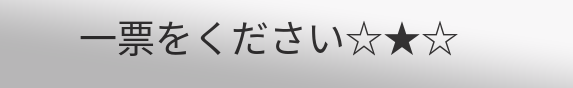一票をください☆★☆